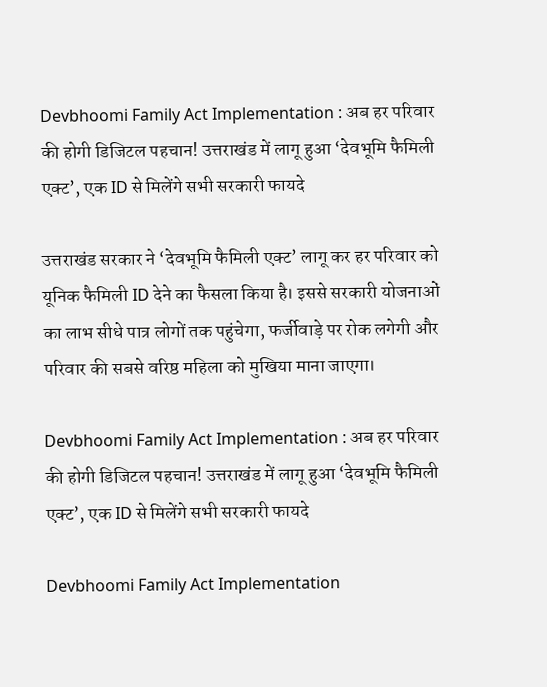Devbhoomi Family Act Implementation : अब हर परिवार की होगी डिजिटल पहचान! उत्तराखंड में लागू हुआ ‘देवभूमि फैमिली एक्ट’, एक ID से मिलेंगे सभी सरकारी फायदे

उत्तराखंड सरकार ने ‘देवभूमि फैमिली एक्ट’ लागू कर हर परिवार को यूनिक फैमिली ID देने का फैसला किया है। इससे सरकारी योजनाओं का लाभ सीधे पात्र लोगों तक पहुंचेगा, फर्जीवाड़े पर रोक लगेगी और परिवार की सबसे वरिष्ठ महिला को मुखिया माना जाएगा।

Devbhoomi Family Act Implementation : अब हर परिवार की होगी डिजिटल पहचान! उत्तराखंड में लागू हुआ ‘देवभूमि फैमिली एक्ट’, एक ID से मिलेंगे सभी सरकारी फायदे

Devbhoomi Family Act Implementation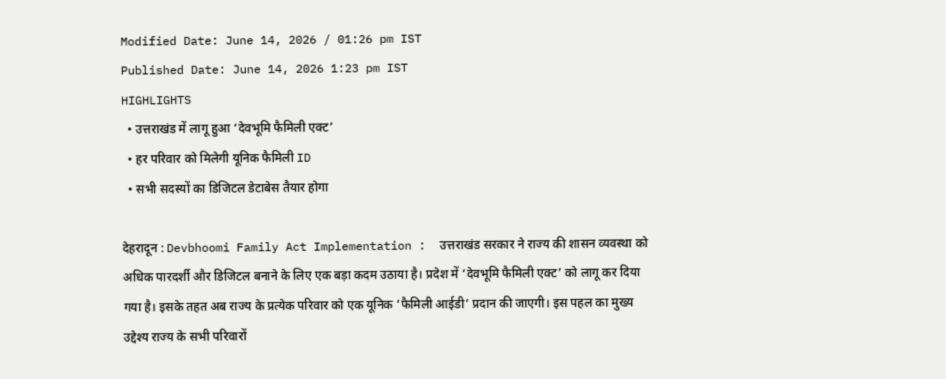Modified Date: June 14, 2026 / 01:26 pm IST
Published Date: June 14, 2026 1:23 pm IST
HIGHLIGHTS
  • उत्तराखंड में लागू हुआ ‘देवभूमि फैमिली एक्ट’
  • हर परिवार को मिलेगी यूनिक फैमिली ID
  • सभी सदस्यों का डिजिटल डेटाबेस तैयार होगा

देहरादून : Devbhoomi Family Act Implementation :  उत्तराखंड सरकार ने राज्य की शासन व्यवस्था को अधिक पारदर्शी और डिजिटल बनाने के लिए एक बड़ा कदम उठाया है। प्रदेश में ‘देवभूमि फैमिली एक्ट’ को लागू कर दिया गया है। इसके तहत अब राज्य के प्रत्येक परिवार को एक यूनिक ‘फैमिली आईडी’ प्रदान की जाएगी। इस पहल का मुख्य उद्देश्य राज्य के सभी परिवारों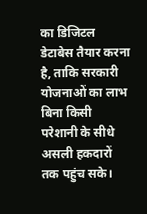का डिजिटल डेटाबेस तैयार करना है, ताकि सरकारी योजनाओं का लाभ बिना किसी परेशानी के सीधे असली हकदारों तक पहुंच सके।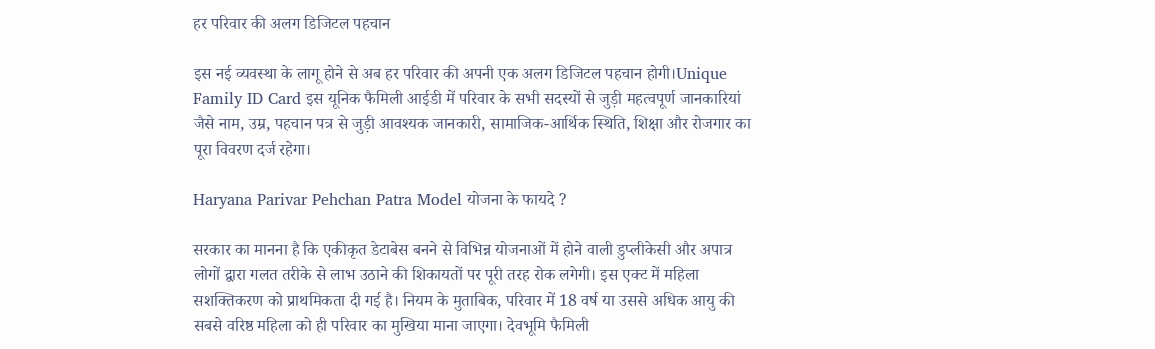हर परिवार की अलग डिजिटल पहचान

इस नई व्यवस्था के लागू होने से अब हर परिवार की अपनी एक अलग डिजिटल पहचान होगी।Unique Family ID Card इस यूनिक फैमिली आईडी में परिवार के सभी सदस्यों से जुड़ी महत्वपूर्ण जानकारियां जैसे नाम, उम्र, पहचान पत्र से जुड़ी आवश्यक जानकारी, सामाजिक-आर्थिक स्थिति, शिक्षा और रोजगार का पूरा विवरण दर्ज रहेगा।

Haryana Parivar Pehchan Patra Model योजना के फायदे ?

सरकार का मानना है कि एकीकृत डेटाबेस बनने से विभिन्न योजनाओं में होने वाली डुप्लीकेसी और अपात्र लोगों द्वारा गलत तरीके से लाभ उठाने की शिकायतों पर पूरी तरह रोक लगेगी। इस एक्ट में महिला सशक्तिकरण को प्राथमिकता दी गई है। नियम के मुताबिक, परिवार में 18 वर्ष या उससे अधिक आयु की सबसे वरिष्ठ महिला को ही परिवार का मुखिया माना जाएगा। देवभूमि फैमिली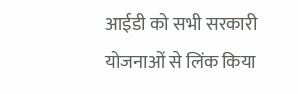आईडी को सभी सरकारी योजनाओं से लिंक किया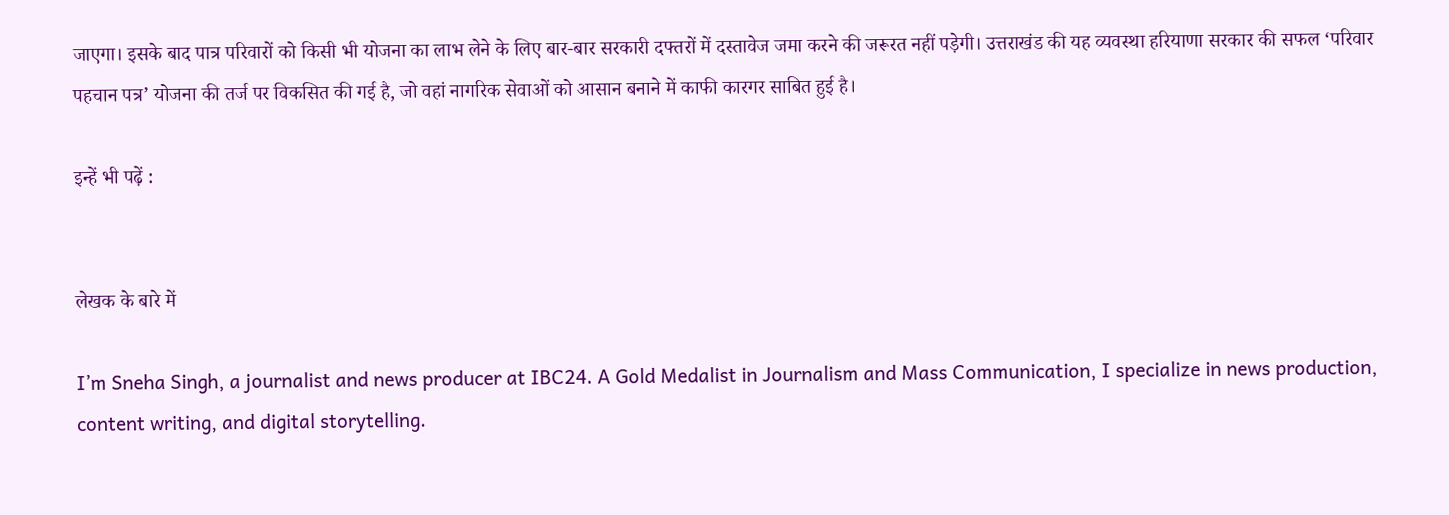जाएगा। इसके बाद पात्र परिवारों को किसी भी योजना का लाभ लेने के लिए बार-बार सरकारी दफ्तरों में दस्तावेज जमा करने की जरूरत नहीं पड़ेगी। उत्तराखंड की यह व्यवस्था हरियाणा सरकार की सफल ‘परिवार पहचान पत्र’ योजना की तर्ज पर विकसित की गई है, जो वहां नागरिक सेवाओं को आसान बनाने में काफी कारगर साबित हुई है।

इन्हें भी पढ़ें :


लेखक के बारे में

I’m Sneha Singh, a journalist and news producer at IBC24. A Gold Medalist in Journalism and Mass Communication, I specialize in news production, content writing, and digital storytelling.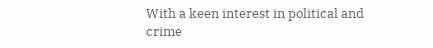With a keen interest in political and crime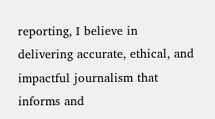reporting, I believe in delivering accurate, ethical, and impactful journalism that informs and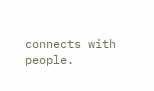connects with people.